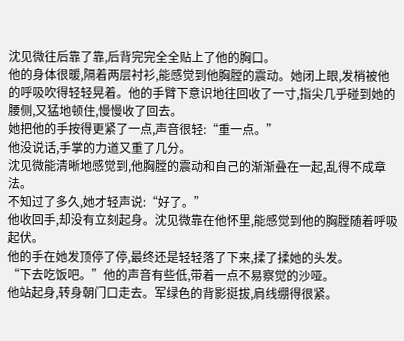沈见微往后靠了靠,后背完完全全贴上了他的胸口。
他的身体很暖,隔着两层衬衫,能感觉到他胸膛的震动。她闭上眼,发梢被他的呼吸吹得轻轻晃着。他的手臂下意识地往回收了一寸,指尖几乎碰到她的腰侧,又猛地顿住,慢慢收了回去。
她把他的手按得更紧了一点,声音很轻:“重一点。”
他没说话,手掌的力道又重了几分。
沈见微能清晰地感觉到,他胸膛的震动和自己的渐渐叠在一起,乱得不成章法。
不知过了多久,她才轻声说:“好了。”
他收回手,却没有立刻起身。沈见微靠在他怀里,能感觉到他的胸膛随着呼吸起伏。
他的手在她发顶停了停,最终还是轻轻落了下来,揉了揉她的头发。
“下去吃饭吧。”他的声音有些低,带着一点不易察觉的沙哑。
他站起身,转身朝门口走去。军绿色的背影挺拔,肩线绷得很紧。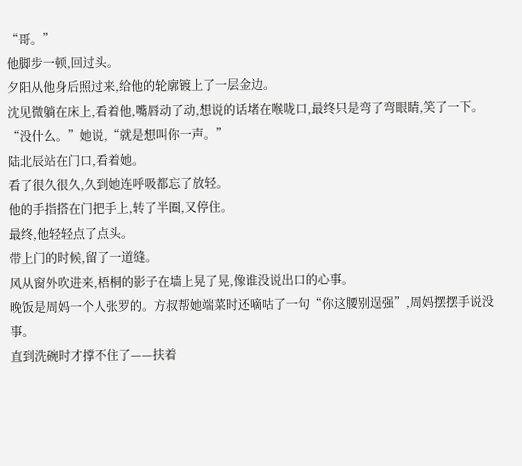“哥。”
他脚步一顿,回过头。
夕阳从他身后照过来,给他的轮廓镀上了一层金边。
沈见微躺在床上,看着他,嘴唇动了动,想说的话堵在喉咙口,最终只是弯了弯眼睛,笑了一下。
“没什么。”她说,“就是想叫你一声。”
陆北辰站在门口,看着她。
看了很久很久,久到她连呼吸都忘了放轻。
他的手指搭在门把手上,转了半圈,又停住。
最终,他轻轻点了点头。
带上门的时候,留了一道缝。
风从窗外吹进来,梧桐的影子在墙上晃了晃,像谁没说出口的心事。
晚饭是周妈一个人张罗的。方叔帮她端菜时还嘀咕了一句“你这腰别逞强”,周妈摆摆手说没事。
直到洗碗时才撑不住了——扶着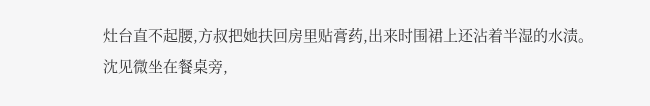灶台直不起腰,方叔把她扶回房里贴膏药,出来时围裙上还沾着半湿的水渍。
沈见微坐在餐桌旁,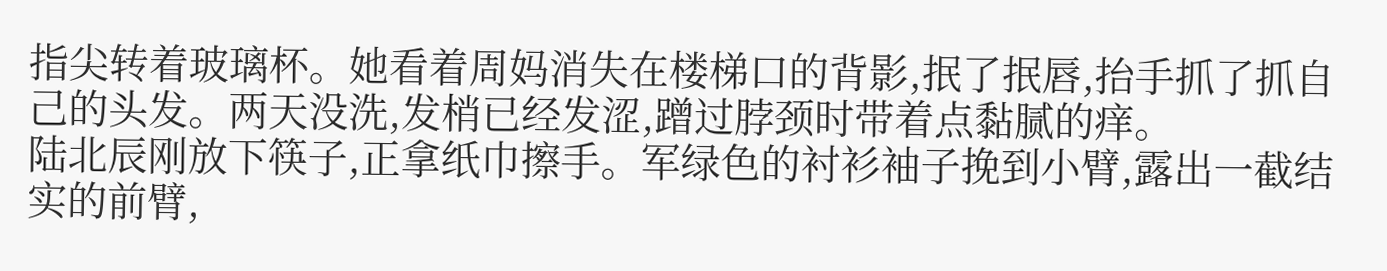指尖转着玻璃杯。她看着周妈消失在楼梯口的背影,抿了抿唇,抬手抓了抓自己的头发。两天没洗,发梢已经发涩,蹭过脖颈时带着点黏腻的痒。
陆北辰刚放下筷子,正拿纸巾擦手。军绿色的衬衫袖子挽到小臂,露出一截结实的前臂,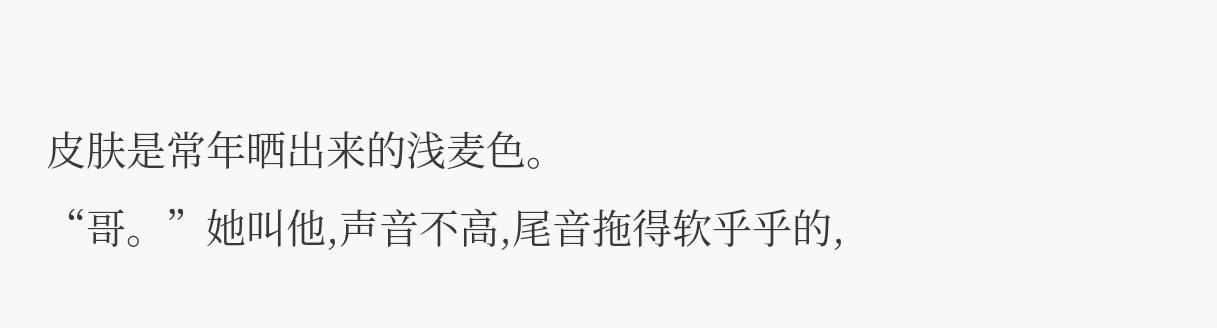皮肤是常年晒出来的浅麦色。
“哥。”她叫他,声音不高,尾音拖得软乎乎的,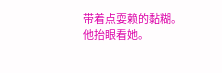带着点耍赖的黏糊。
他抬眼看她。